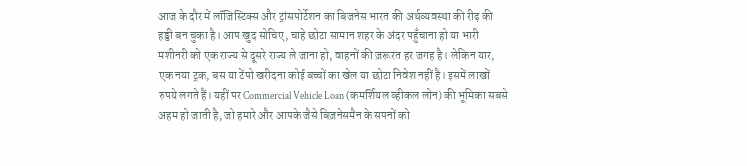आज के दौर में लॉजिस्टिक्स और ट्रांसपोर्टेशन का बिजनेस भारत की अर्थव्यवस्था की रीढ़ की हड्डी बन चुका है। आप खुद सोचिए, चाहे छोटा सामान शहर के अंदर पहुँचाना हो या भारी मशीनरी को एक राज्य से दूसरे राज्य ले जाना हो, वाहनों की ज़रूरत हर जगह है। लेकिन यार, एक नया ट्रक, बस या टेंपो खरीदना कोई बच्चों का खेल या छोटा निवेश नहीं है। इसमें लाखों रुपये लगते हैं। यहीं पर Commercial Vehicle Loan (कमर्शियल व्हीकल लोन) की भूमिका सबसे अहम हो जाती है, जो हमारे और आपके जैसे बिज़नेसमैन के सपनों को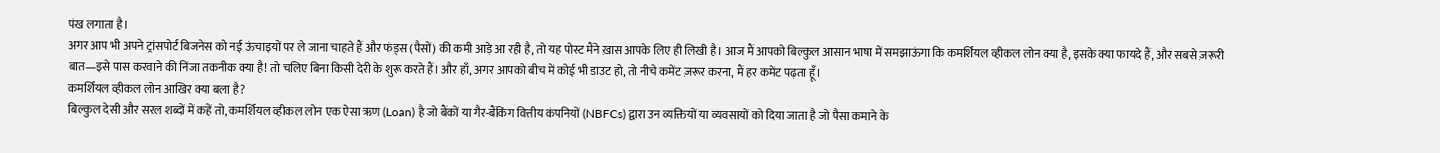पंख लगाता है।
अगर आप भी अपने ट्रांसपोर्ट बिजनेस को नई ऊंचाइयों पर ले जाना चाहते हैं और फंड्स (पैसों) की कमी आड़े आ रही है, तो यह पोस्ट मैंने ख़ास आपके लिए ही लिखी है। आज मैं आपको बिल्कुल आसान भाषा में समझाऊंगा कि कमर्शियल व्हीकल लोन क्या है, इसके क्या फायदे हैं, और सबसे ज़रूरी बात—इसे पास करवाने की निंजा तकनीक क्या है! तो चलिए बिना किसी देरी के शुरू करते हैं। और हाँ, अगर आपको बीच में कोई भी डाउट हो, तो नीचे कमेंट ज़रूर करना, मैं हर कमेंट पढ़ता हूँ।
कमर्शियल व्हीकल लोन आखिर क्या बला है?
बिल्कुल देसी और सरल शब्दों में कहें तो, कमर्शियल व्हीकल लोन एक ऐसा ऋण (Loan) है जो बैंकों या गैर-बैंकिंग वित्तीय कंपनियों (NBFCs) द्वारा उन व्यक्तियों या व्यवसायों को दिया जाता है जो पैसा कमाने के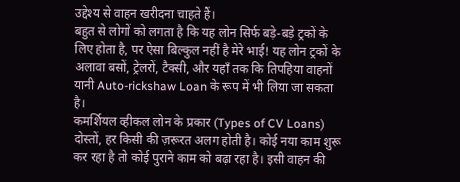उद्देश्य से वाहन खरीदना चाहते हैं।
बहुत से लोगों को लगता है कि यह लोन सिर्फ बड़े-बड़े ट्रकों के लिए होता है, पर ऐसा बिल्कुल नहीं है मेरे भाई! यह लोन ट्रकों के अलावा बसों, ट्रेलरों, टैक्सी, और यहाँ तक कि तिपहिया वाहनों यानी Auto-rickshaw Loan के रूप में भी लिया जा सकता है।
कमर्शियल व्हीकल लोन के प्रकार (Types of CV Loans)
दोस्तों, हर किसी की ज़रूरत अलग होती है। कोई नया काम शुरू कर रहा है तो कोई पुराने काम को बढ़ा रहा है। इसी वाहन की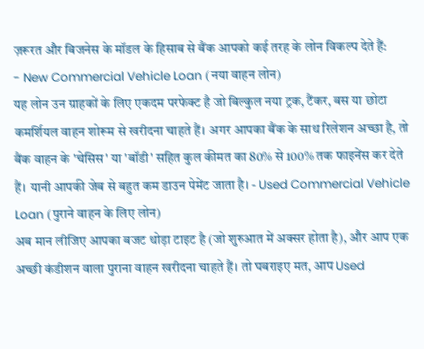ज़रूरत और बिजनेस के मॉडल के हिसाब से बैंक आपको कई तरह के लोन विकल्प देते हैं:
- New Commercial Vehicle Loan (नया वाहन लोन)
यह लोन उन ग्राहकों के लिए एकदम परफेक्ट है जो बिल्कुल नया ट्रक, टैंकर, बस या छोटा कमर्शियल वाहन शोरूम से खरीदना चाहते हैं। अगर आपका बैंक के साथ रिलेशन अच्छा है, तो बैंक वाहन के 'चेसिस' या 'बॉडी' सहित कुल कीमत का 80% से 100% तक फाइनेंस कर देते हैं। यानी आपकी जेब से बहुत कम डाउन पेमेंट जाता है। - Used Commercial Vehicle Loan (पुराने वाहन के लिए लोन)
अब मान लीजिए आपका बजट थोड़ा टाइट है (जो शुरुआत में अक्सर होता है), और आप एक अच्छी कंडीशन वाला पुराना वाहन खरीदना चाहते हैं। तो घबराइए मत, आप Used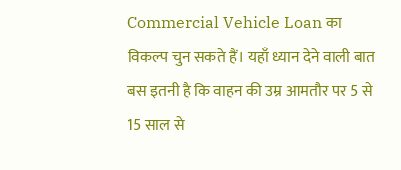Commercial Vehicle Loan का विकल्प चुन सकते हैं। यहाँ ध्यान देने वाली बात बस इतनी है कि वाहन की उम्र आमतौर पर 5 से 15 साल से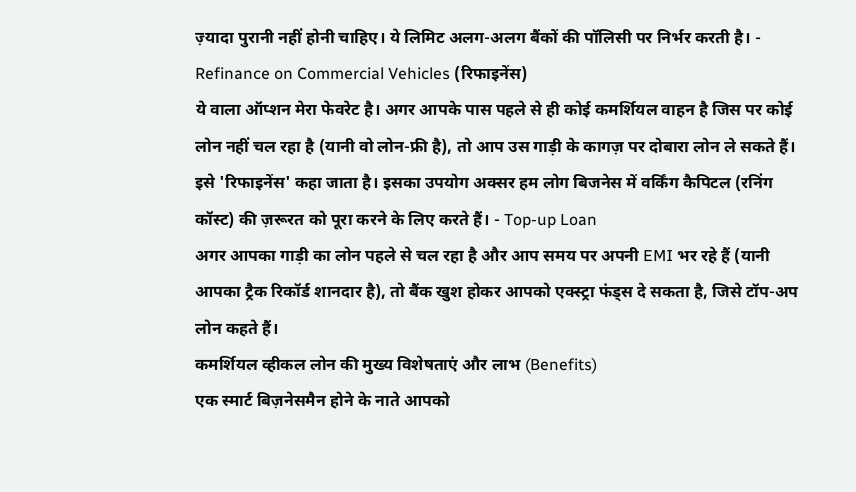ज़्यादा पुरानी नहीं होनी चाहिए। ये लिमिट अलग-अलग बैंकों की पॉलिसी पर निर्भर करती है। - Refinance on Commercial Vehicles (रिफाइनेंस)
ये वाला ऑप्शन मेरा फेवरेट है। अगर आपके पास पहले से ही कोई कमर्शियल वाहन है जिस पर कोई लोन नहीं चल रहा है (यानी वो लोन-फ्री है), तो आप उस गाड़ी के कागज़ पर दोबारा लोन ले सकते हैं। इसे 'रिफाइनेंस' कहा जाता है। इसका उपयोग अक्सर हम लोग बिजनेस में वर्किंग कैपिटल (रनिंग कॉस्ट) की ज़रूरत को पूरा करने के लिए करते हैं। - Top-up Loan
अगर आपका गाड़ी का लोन पहले से चल रहा है और आप समय पर अपनी EMI भर रहे हैं (यानी आपका ट्रैक रिकॉर्ड शानदार है), तो बैंक खुश होकर आपको एक्स्ट्रा फंड्स दे सकता है, जिसे टॉप-अप लोन कहते हैं।
कमर्शियल व्हीकल लोन की मुख्य विशेषताएं और लाभ (Benefits)
एक स्मार्ट बिज़नेसमैन होने के नाते आपको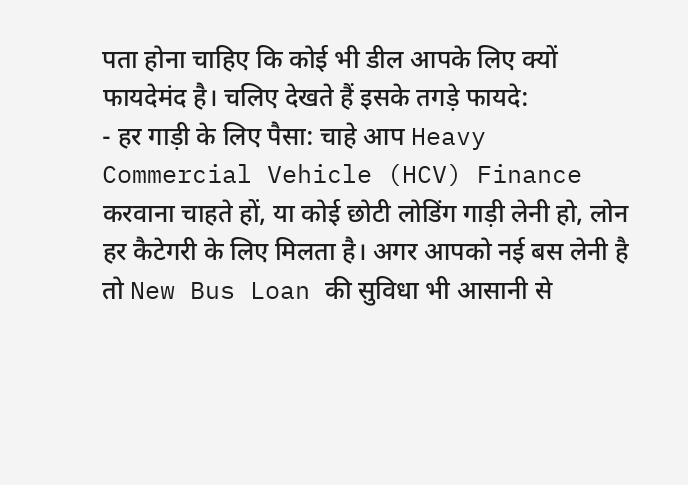पता होना चाहिए कि कोई भी डील आपके लिए क्यों फायदेमंद है। चलिए देखते हैं इसके तगड़े फायदे:
- हर गाड़ी के लिए पैसा: चाहे आप Heavy Commercial Vehicle (HCV) Finance करवाना चाहते हों, या कोई छोटी लोडिंग गाड़ी लेनी हो, लोन हर कैटेगरी के लिए मिलता है। अगर आपको नई बस लेनी है तो New Bus Loan की सुविधा भी आसानी से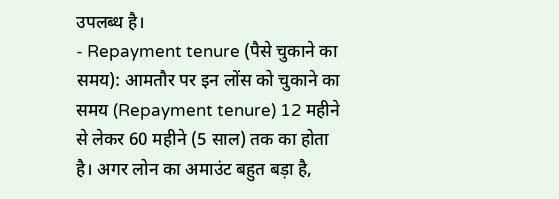उपलब्ध है।
- Repayment tenure (पैसे चुकाने का समय): आमतौर पर इन लोंस को चुकाने का समय (Repayment tenure) 12 महीने से लेकर 60 महीने (5 साल) तक का होता है। अगर लोन का अमाउंट बहुत बड़ा है,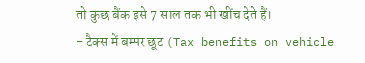तो कुछ बैंक इसे 7 साल तक भी खींच देते हैं।
- टैक्स में बम्पर छूट (Tax benefits on vehicle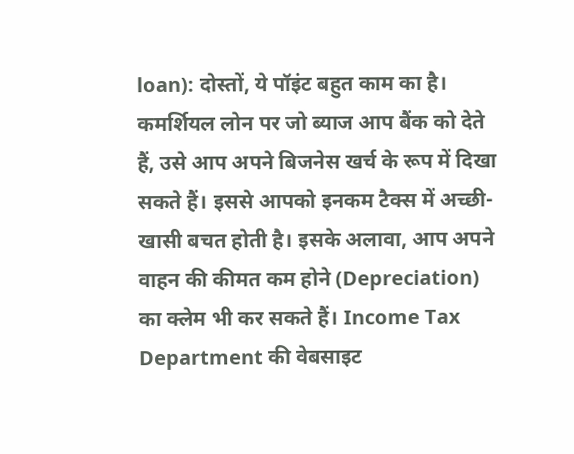loan): दोस्तों, ये पॉइंट बहुत काम का है। कमर्शियल लोन पर जो ब्याज आप बैंक को देते हैं, उसे आप अपने बिजनेस खर्च के रूप में दिखा सकते हैं। इससे आपको इनकम टैक्स में अच्छी-खासी बचत होती है। इसके अलावा, आप अपने वाहन की कीमत कम होने (Depreciation) का क्लेम भी कर सकते हैं। Income Tax Department की वेबसाइट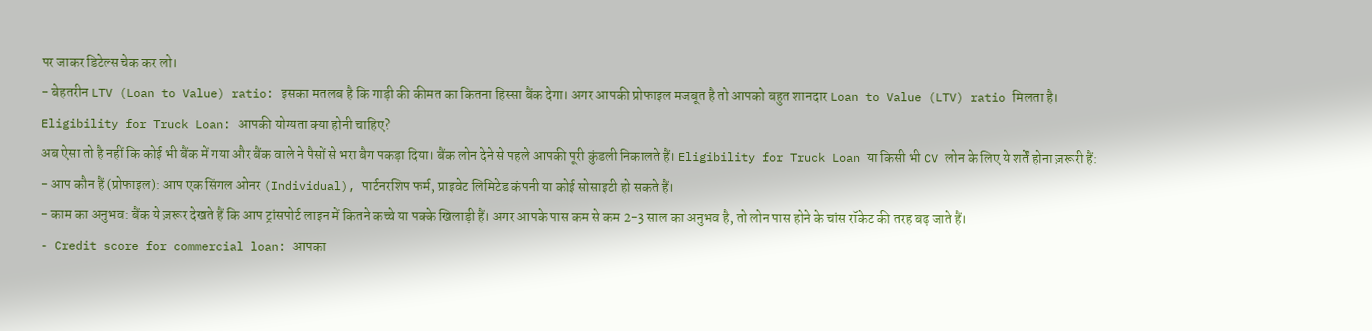पर जाकर डिटेल्स चेक कर लो।
- बेहतरीन LTV (Loan to Value) ratio: इसका मतलब है कि गाड़ी की कीमत का कितना हिस्सा बैंक देगा। अगर आपकी प्रोफाइल मजबूत है तो आपको बहुत शानदार Loan to Value (LTV) ratio मिलता है।
Eligibility for Truck Loan: आपकी योग्यता क्या होनी चाहिए?
अब ऐसा तो है नहीं कि कोई भी बैंक में गया और बैंक वाले ने पैसों से भरा बैग पकड़ा दिया। बैंक लोन देने से पहले आपकी पूरी कुंडली निकालते हैं। Eligibility for Truck Loan या किसी भी CV लोन के लिए ये शर्तें होना ज़रूरी हैं:
- आप कौन हैं (प्रोफाइल): आप एक सिंगल ओनर (Individual), पार्टनरशिप फर्म, प्राइवेट लिमिटेड कंपनी या कोई सोसाइटी हो सकते हैं।
- काम का अनुभव: बैंक ये ज़रूर देखते हैं कि आप ट्रांसपोर्ट लाइन में कितने कच्चे या पक्के खिलाड़ी हैं। अगर आपके पास कम से कम 2-3 साल का अनुभव है, तो लोन पास होने के चांस रॉकेट की तरह बढ़ जाते हैं।
- Credit score for commercial loan: आपका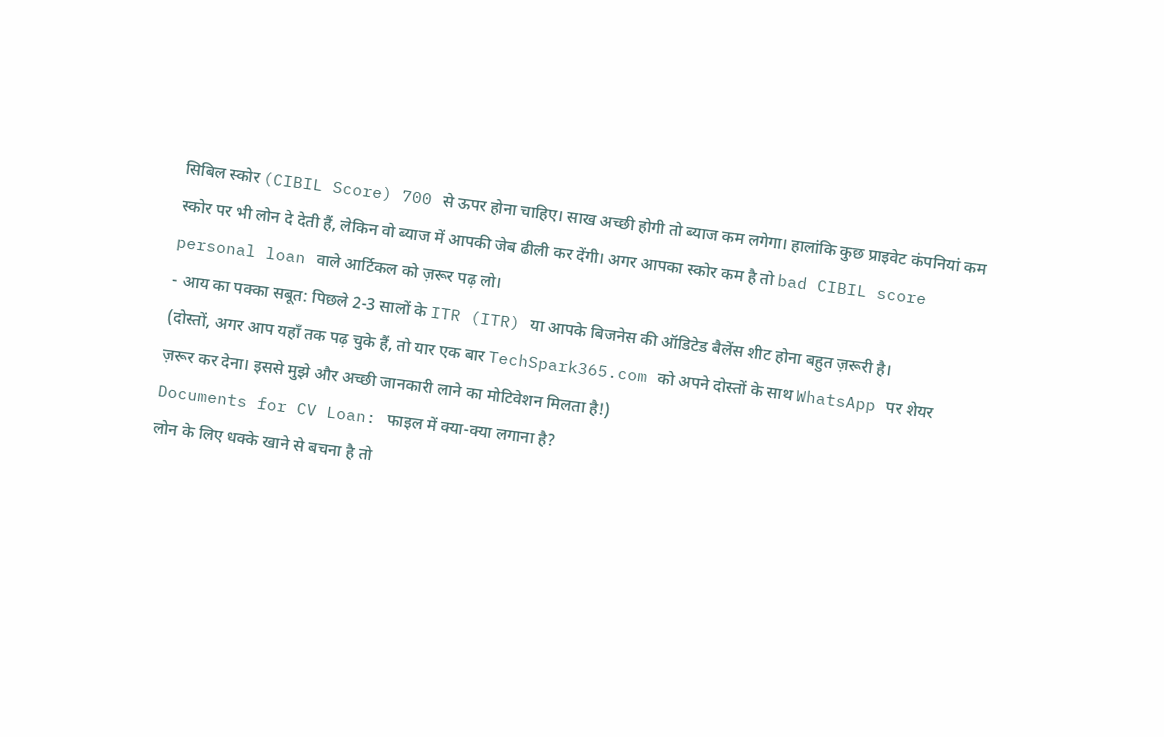सिबिल स्कोर (CIBIL Score) 700 से ऊपर होना चाहिए। साख अच्छी होगी तो ब्याज कम लगेगा। हालांकि कुछ प्राइवेट कंपनियां कम स्कोर पर भी लोन दे देती हैं, लेकिन वो ब्याज में आपकी जेब ढीली कर देंगी। अगर आपका स्कोर कम है तो bad CIBIL score personal loan वाले आर्टिकल को ज़रूर पढ़ लो।
- आय का पक्का सबूत: पिछले 2-3 सालों के ITR (ITR) या आपके बिजनेस की ऑडिटेड बैलेंस शीट होना बहुत ज़रूरी है।
(दोस्तों, अगर आप यहाँ तक पढ़ चुके हैं, तो यार एक बार TechSpark365.com को अपने दोस्तों के साथ WhatsApp पर शेयर ज़रूर कर देना। इससे मुझे और अच्छी जानकारी लाने का मोटिवेशन मिलता है!)
Documents for CV Loan: फाइल में क्या-क्या लगाना है?
लोन के लिए धक्के खाने से बचना है तो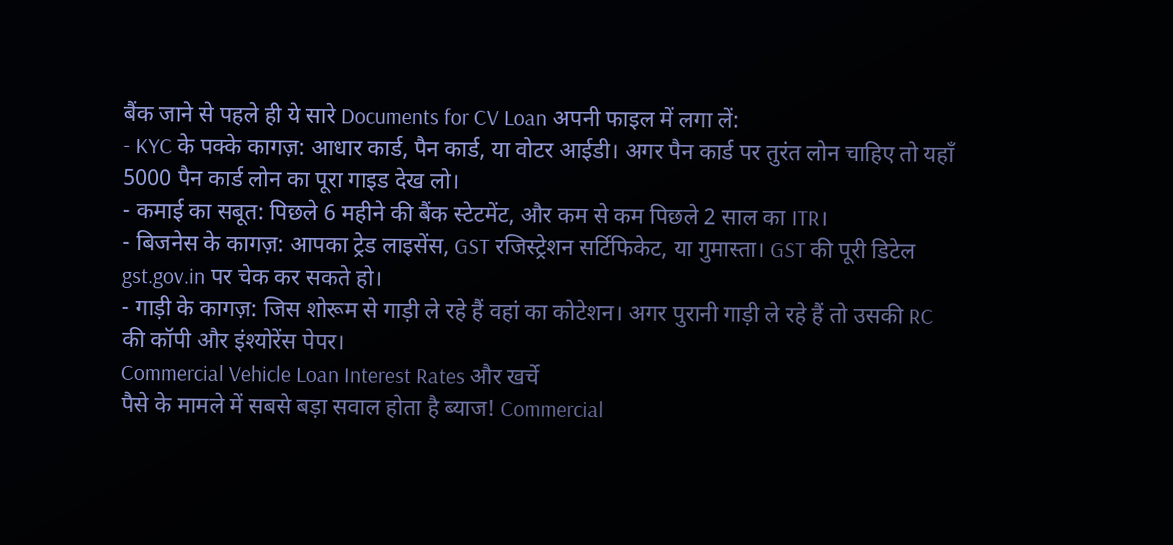बैंक जाने से पहले ही ये सारे Documents for CV Loan अपनी फाइल में लगा लें:
- KYC के पक्के कागज़: आधार कार्ड, पैन कार्ड, या वोटर आईडी। अगर पैन कार्ड पर तुरंत लोन चाहिए तो यहाँ 5000 पैन कार्ड लोन का पूरा गाइड देख लो।
- कमाई का सबूत: पिछले 6 महीने की बैंक स्टेटमेंट, और कम से कम पिछले 2 साल का ITR।
- बिजनेस के कागज़: आपका ट्रेड लाइसेंस, GST रजिस्ट्रेशन सर्टिफिकेट, या गुमास्ता। GST की पूरी डिटेल gst.gov.in पर चेक कर सकते हो।
- गाड़ी के कागज़: जिस शोरूम से गाड़ी ले रहे हैं वहां का कोटेशन। अगर पुरानी गाड़ी ले रहे हैं तो उसकी RC की कॉपी और इंश्योरेंस पेपर।
Commercial Vehicle Loan Interest Rates और खर्चे
पैसे के मामले में सबसे बड़ा सवाल होता है ब्याज! Commercial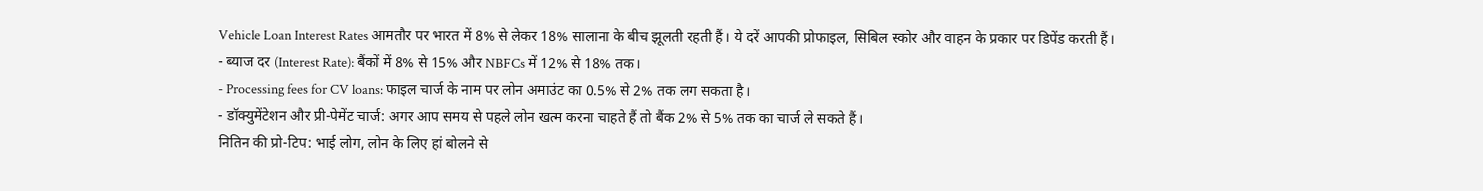Vehicle Loan Interest Rates आमतौर पर भारत में 8% से लेकर 18% सालाना के बीच झूलती रहती हैं। ये दरें आपकी प्रोफाइल, सिबिल स्कोर और वाहन के प्रकार पर डिपेंड करती हैं।
- ब्याज दर (Interest Rate): बैंकों में 8% से 15% और NBFCs में 12% से 18% तक।
- Processing fees for CV loans: फाइल चार्ज के नाम पर लोन अमाउंट का 0.5% से 2% तक लग सकता है।
- डॉक्युमेंटेशन और प्री-पेमेंट चार्ज: अगर आप समय से पहले लोन खत्म करना चाहते हैं तो बैंक 2% से 5% तक का चार्ज ले सकते हैं।
नितिन की प्रो-टिप: भाई लोग, लोन के लिए हां बोलने से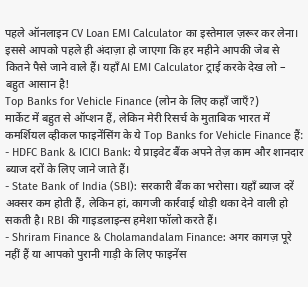पहले ऑनलाइन CV Loan EMI Calculator का इस्तेमाल ज़रूर कर लेना। इससे आपको पहले ही अंदाज़ा हो जाएगा कि हर महीने आपकी जेब से कितने पैसे जाने वाले हैं। यहाँ AI EMI Calculator ट्राई करके देख लो – बहुत आसान है!
Top Banks for Vehicle Finance (लोन के लिए कहाँ जाएँ?)
मार्केट में बहुत से ऑप्शन हैं, लेकिन मेरी रिसर्च के मुताबिक भारत में कमर्शियल व्हीकल फाइनेंसिंग के ये Top Banks for Vehicle Finance हैं:
- HDFC Bank & ICICI Bank: ये प्राइवेट बैंक अपने तेज़ काम और शानदार ब्याज दरों के लिए जाने जाते हैं।
- State Bank of India (SBI): सरकारी बैंक का भरोसा। यहाँ ब्याज दरें अक्सर कम होती हैं, लेकिन हां, कागजी कार्रवाई थोड़ी थका देने वाली हो सकती है। RBI की गाइडलाइन्स हमेशा फॉलो करते हैं।
- Shriram Finance & Cholamandalam Finance: अगर कागज़ पूरे नहीं हैं या आपको पुरानी गाड़ी के लिए फाइनेंस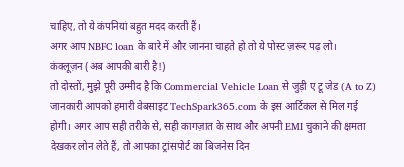चाहिए, तो ये कंपनियां बहुत मदद करती हैं।
अगर आप NBFC loan के बारे में और जानना चाहते हो तो ये पोस्ट ज़रूर पढ़ लो।
कंक्लूज़न (अब आपकी बारी है!)
तो दोस्तों, मुझे पूरी उम्मीद है कि Commercial Vehicle Loan से जुड़ी ए टू जेड (A to Z) जानकारी आपको हमारी वेबसाइट TechSpark365.com के इस आर्टिकल से मिल गई होगी। अगर आप सही तरीके से, सही कागज़ात के साथ और अपनी EMI चुकाने की क्षमता देखकर लोन लेते हैं, तो आपका ट्रांसपोर्ट का बिजनेस दिन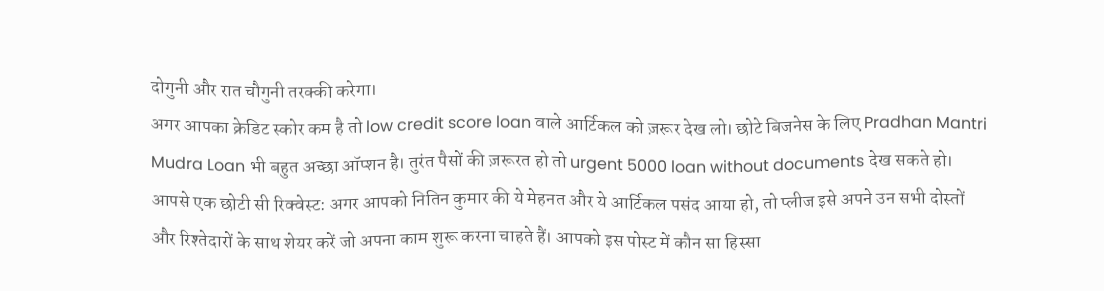दोगुनी और रात चौगुनी तरक्की करेगा।
अगर आपका क्रेडिट स्कोर कम है तो low credit score loan वाले आर्टिकल को ज़रूर देख लो। छोटे बिजनेस के लिए Pradhan Mantri Mudra Loan भी बहुत अच्छा ऑप्शन है। तुरंत पैसों की ज़रूरत हो तो urgent 5000 loan without documents देख सकते हो।
आपसे एक छोटी सी रिक्वेस्ट: अगर आपको नितिन कुमार की ये मेहनत और ये आर्टिकल पसंद आया हो, तो प्लीज इसे अपने उन सभी दोस्तों और रिश्तेदारों के साथ शेयर करें जो अपना काम शुरू करना चाहते हैं। आपको इस पोस्ट में कौन सा हिस्सा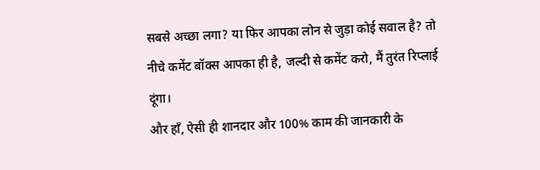सबसे अच्छा लगा? या फिर आपका लोन से जुड़ा कोई सवाल है? तो नीचे कमेंट बॉक्स आपका ही है, जल्दी से कमेंट करो, मैं तुरंत रिप्लाई दूंगा।
और हाँ, ऐसी ही शानदार और 100% काम की जानकारी के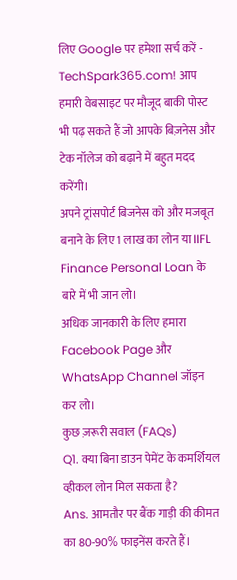लिए Google पर हमेशा सर्च करें - TechSpark365.com! आप हमारी वेबसाइट पर मौजूद बाकी पोस्ट भी पढ़ सकते हैं जो आपके बिज़नेस और टेक नॉलेज को बढ़ाने में बहुत मदद करेंगी।
अपने ट्रांसपोर्ट बिजनेस को और मजबूत बनाने के लिए 1 लाख का लोन या IIFL Finance Personal Loan के बारे में भी जान लो।
अधिक जानकारी के लिए हमारा Facebook Page और WhatsApp Channel जॉइन कर लो।
कुछ ज़रूरी सवाल (FAQs)
Q1. क्या बिना डाउन पेमेंट के कमर्शियल व्हीकल लोन मिल सकता है?
Ans. आमतौर पर बैंक गाड़ी की कीमत का 80-90% फाइनेंस करते हैं।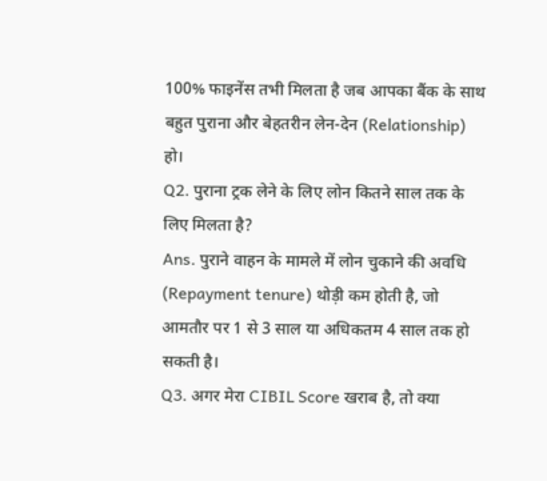100% फाइनेंस तभी मिलता है जब आपका बैंक के साथ बहुत पुराना और बेहतरीन लेन-देन (Relationship) हो।
Q2. पुराना ट्रक लेने के लिए लोन कितने साल तक के लिए मिलता है?
Ans. पुराने वाहन के मामले में लोन चुकाने की अवधि (Repayment tenure) थोड़ी कम होती है, जो आमतौर पर 1 से 3 साल या अधिकतम 4 साल तक हो सकती है।
Q3. अगर मेरा CIBIL Score खराब है, तो क्या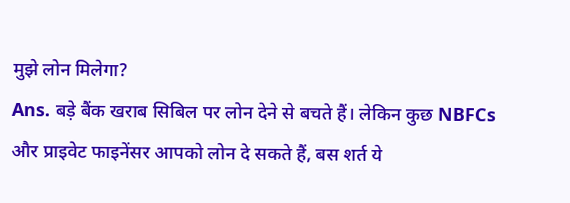मुझे लोन मिलेगा?
Ans. बड़े बैंक खराब सिबिल पर लोन देने से बचते हैं। लेकिन कुछ NBFCs और प्राइवेट फाइनेंसर आपको लोन दे सकते हैं, बस शर्त ये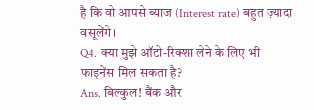है कि वो आपसे ब्याज (Interest rate) बहुत ज़्यादा वसूलेंगे।
Q4. क्या मुझे ऑटो-रिक्शा लेने के लिए भी फाइनेंस मिल सकता है?
Ans. बिल्कुल! बैंक और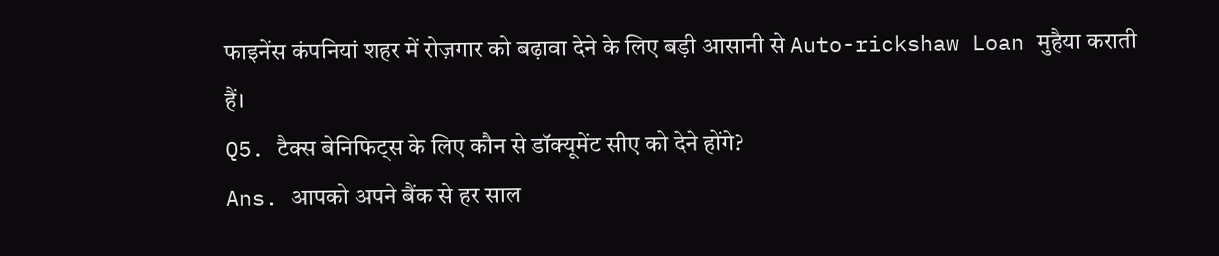फाइनेंस कंपनियां शहर में रोज़गार को बढ़ावा देने के लिए बड़ी आसानी से Auto-rickshaw Loan मुहैया कराती हैं।
Q5. टैक्स बेनिफिट्स के लिए कौन से डॉक्यूमेंट सीए को देने होंगे?
Ans. आपको अपने बैंक से हर साल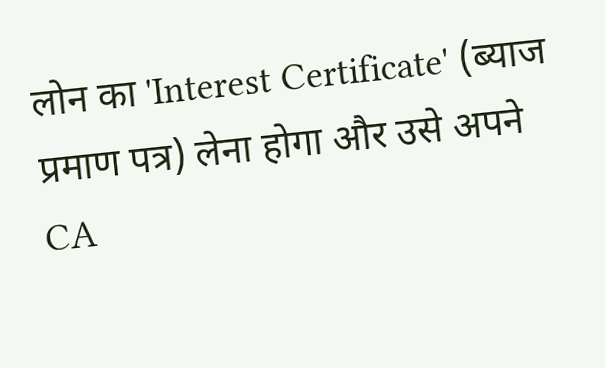लोन का 'Interest Certificate' (ब्याज प्रमाण पत्र) लेना होगा और उसे अपने CA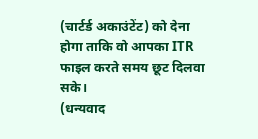(चार्टर्ड अकाउंटेंट) को देना होगा ताकि वो आपका ITR फाइल करते समय छूट दिलवा सके।
(धन्यवाद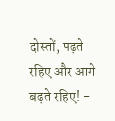दोस्तों, पढ़ते रहिए और आगे बढ़ते रहिए! -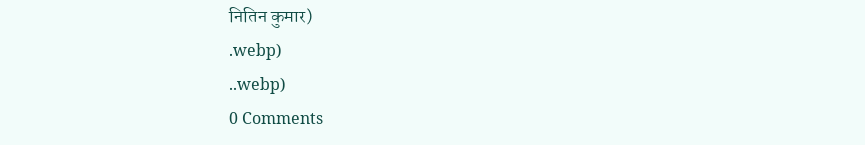नितिन कुमार)
.webp)
..webp)
0 Comments